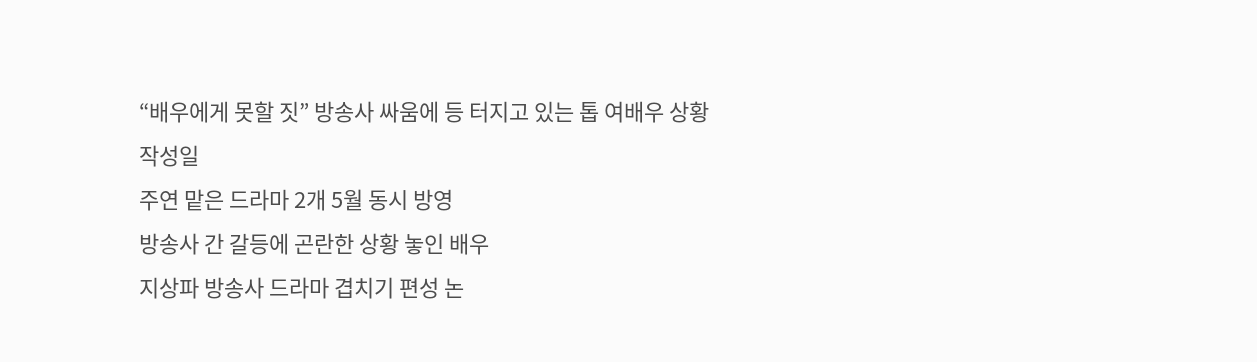“배우에게 못할 짓” 방송사 싸움에 등 터지고 있는 톱 여배우 상황
작성일
주연 맡은 드라마 2개 5월 동시 방영
방송사 간 갈등에 곤란한 상황 놓인 배우
지상파 방송사 드라마 겹치기 편성 논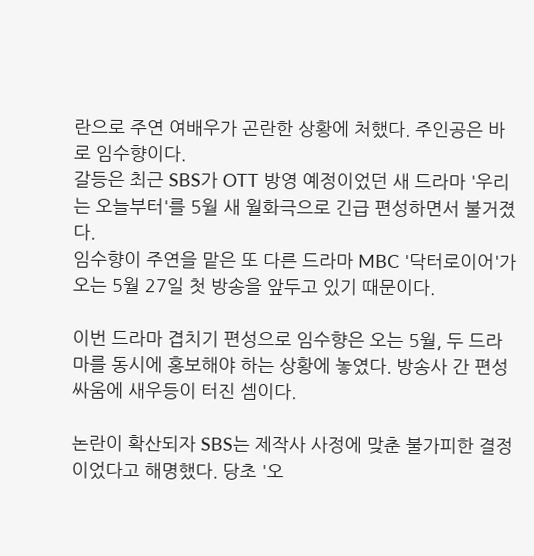란으로 주연 여배우가 곤란한 상황에 처했다. 주인공은 바로 임수향이다.
갈등은 최근 SBS가 OTT 방영 예정이었던 새 드라마 '우리는 오늘부터'를 5월 새 월화극으로 긴급 편성하면서 불거졌다.
임수향이 주연을 맡은 또 다른 드라마 MBC '닥터로이어'가 오는 5월 27일 첫 방송을 앞두고 있기 때문이다.

이번 드라마 겹치기 편성으로 임수향은 오는 5월, 두 드라마를 동시에 홍보해야 하는 상황에 놓였다. 방송사 간 편성 싸움에 새우등이 터진 셈이다.

논란이 확산되자 SBS는 제작사 사정에 맞춘 불가피한 결정이었다고 해명했다. 당초 '오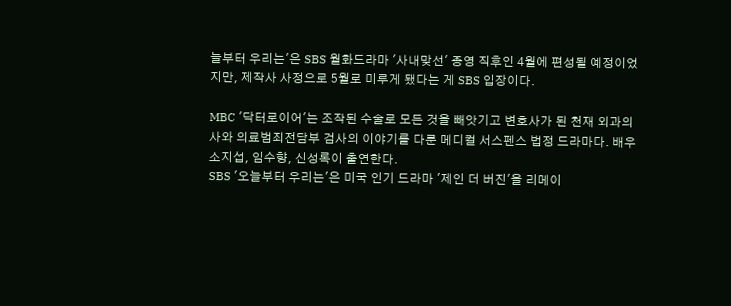늘부터 우리는'은 SBS 월화드라마 '사내맞선' 종영 직후인 4월에 편성될 예정이었지만, 제작사 사정으로 5월로 미루게 됐다는 게 SBS 입장이다.

MBC '닥터로이어'는 조작된 수술로 모든 것을 빼앗기고 변호사가 된 천재 외과의사와 의료범죄전담부 검사의 이야기를 다룬 메디컬 서스펜스 법정 드라마다. 배우 소지섭, 임수향, 신성록이 출연한다.
SBS '오늘부터 우리는'은 미국 인기 드라마 '제인 더 버진'을 리메이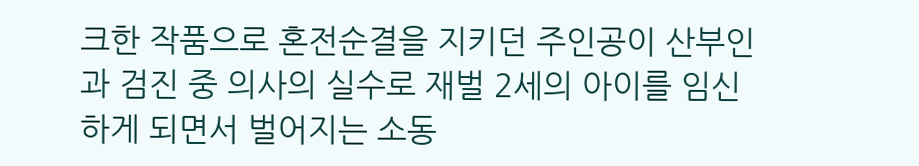크한 작품으로 혼전순결을 지키던 주인공이 산부인과 검진 중 의사의 실수로 재벌 2세의 아이를 임신하게 되면서 벌어지는 소동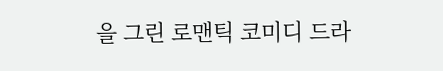을 그린 로맨틱 코미디 드라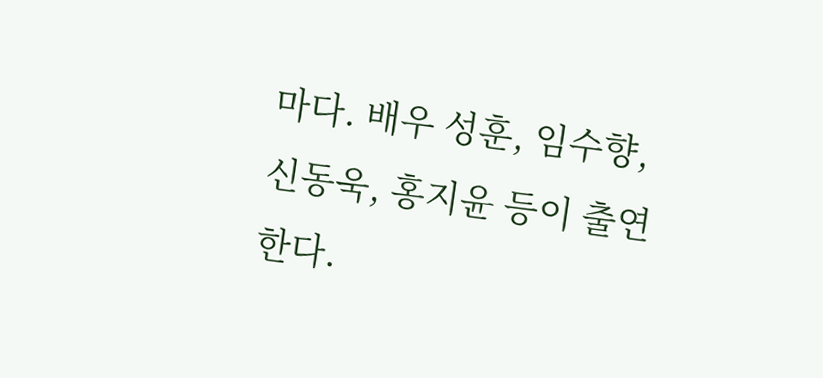마다. 배우 성훈, 임수향, 신동욱, 홍지윤 등이 출연한다.